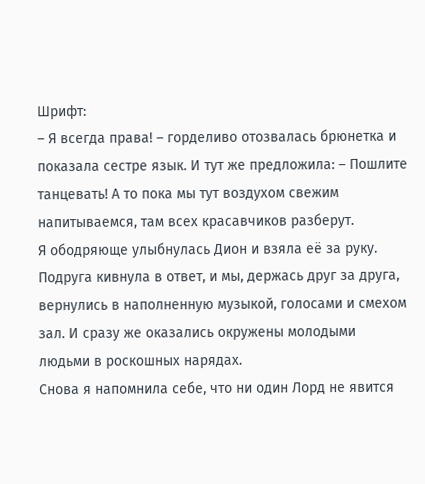Шрифт:
– Я всегда права! – горделиво отозвалась брюнетка и показала сестре язык. И тут же предложила: – Пошлите танцевать! А то пока мы тут воздухом свежим напитываемся, там всех красавчиков разберут.
Я ободряюще улыбнулась Дион и взяла её за руку. Подруга кивнула в ответ, и мы, держась друг за друга, вернулись в наполненную музыкой, голосами и смехом зал. И сразу же оказались окружены молодыми людьми в роскошных нарядах.
Снова я напомнила себе, что ни один Лорд не явится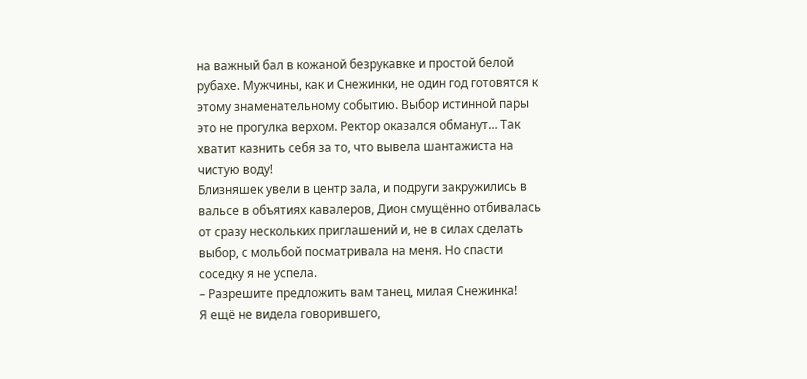на важный бал в кожаной безрукавке и простой белой рубахе. Мужчины, как и Снежинки, не один год готовятся к этому знаменательному событию. Выбор истинной пары это не прогулка верхом. Ректор оказался обманут… Так хватит казнить себя за то, что вывела шантажиста на чистую воду!
Близняшек увели в центр зала, и подруги закружились в вальсе в объятиях кавалеров, Дион смущённо отбивалась от сразу нескольких приглашений и, не в силах сделать выбор, с мольбой посматривала на меня. Но спасти соседку я не успела.
– Разрешите предложить вам танец, милая Снежинка!
Я ещё не видела говорившего,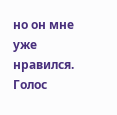но он мне уже нравился. Голос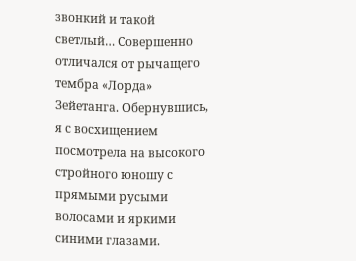звонкий и такой светлый… Совершенно отличался от рычащего тембра «Лорда» Зейетанга. Обернувшись, я с восхищением посмотрела на высокого стройного юношу с прямыми русыми волосами и яркими синими глазами.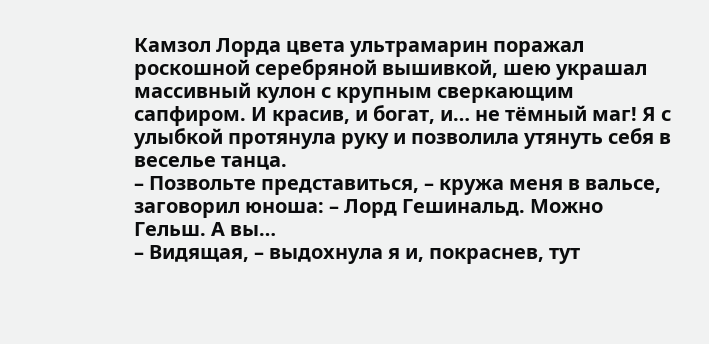Камзол Лорда цвета ультрамарин поражал роскошной серебряной вышивкой, шею украшал массивный кулон с крупным сверкающим сапфиром. И красив, и богат, и… не тёмный маг! Я с улыбкой протянула руку и позволила утянуть себя в веселье танца.
– Позвольте представиться, – кружа меня в вальсе, заговорил юноша: – Лорд Гешинальд. Можно Гельш. А вы…
– Видящая, – выдохнула я и, покраснев, тут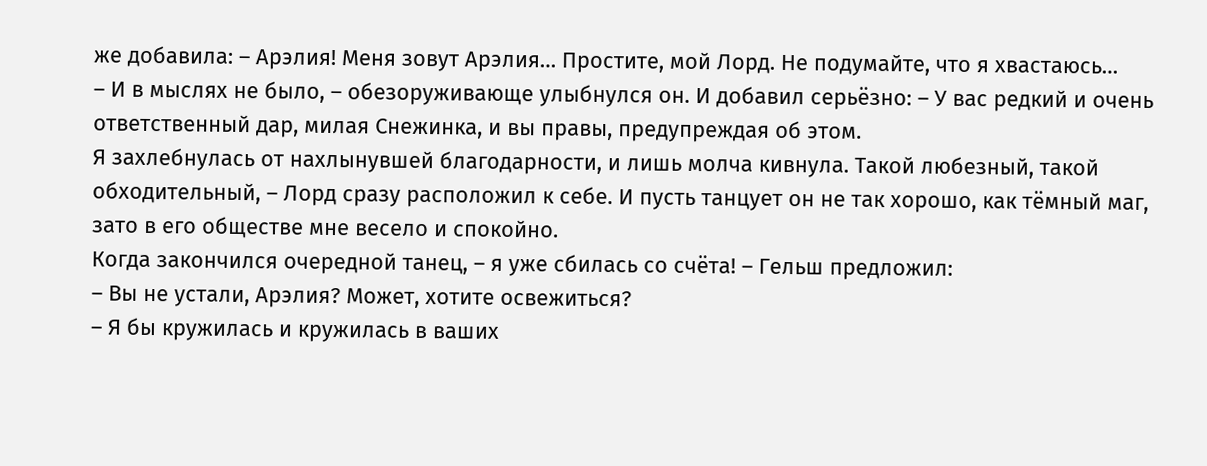же добавила: – Арэлия! Меня зовут Арэлия… Простите, мой Лорд. Не подумайте, что я хвастаюсь…
– И в мыслях не было, – обезоруживающе улыбнулся он. И добавил серьёзно: – У вас редкий и очень ответственный дар, милая Снежинка, и вы правы, предупреждая об этом.
Я захлебнулась от нахлынувшей благодарности, и лишь молча кивнула. Такой любезный, такой обходительный, – Лорд сразу расположил к себе. И пусть танцует он не так хорошо, как тёмный маг, зато в его обществе мне весело и спокойно.
Когда закончился очередной танец, – я уже сбилась со счёта! – Гельш предложил:
– Вы не устали, Арэлия? Может, хотите освежиться?
– Я бы кружилась и кружилась в ваших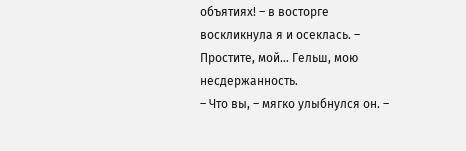объятиях! – в восторге воскликнула я и осеклась. – Простите, мой… Гельш, мою несдержанность.
– Что вы, – мягко улыбнулся он. –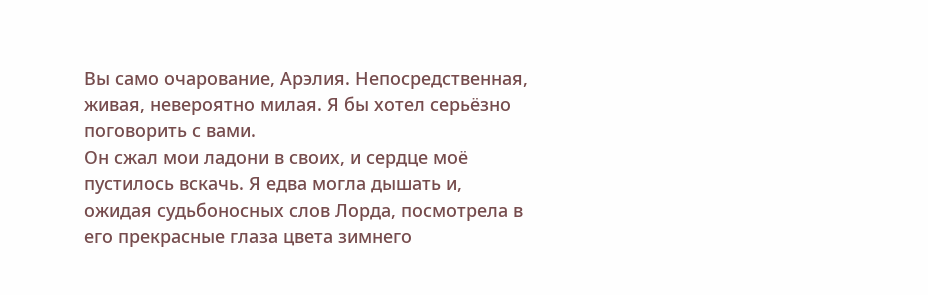Вы само очарование, Арэлия. Непосредственная, живая, невероятно милая. Я бы хотел серьёзно поговорить с вами.
Он сжал мои ладони в своих, и сердце моё пустилось вскачь. Я едва могла дышать и, ожидая судьбоносных слов Лорда, посмотрела в его прекрасные глаза цвета зимнего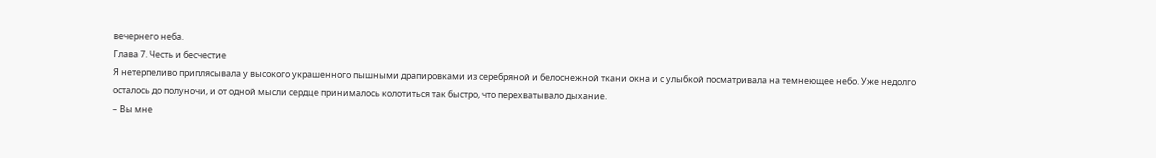вечернего неба.
Глава 7. Честь и бесчестие
Я нетерпеливо приплясывала у высокого украшенного пышными драпировками из серебряной и белоснежной ткани окна и с улыбкой посматривала на темнеющее небо. Уже недолго осталось до полуночи, и от одной мысли сердце принималось колотиться так быстро, что перехватывало дыхание.
– Вы мне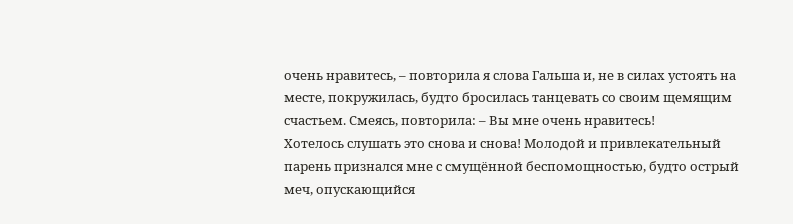очень нравитесь, – повторила я слова Гальша и, не в силах устоять на месте, покружилась, будто бросилась танцевать со своим щемящим счастьем. Смеясь, повторила: – Вы мне очень нравитесь!
Хотелось слушать это снова и снова! Молодой и привлекательный парень признался мне с смущённой беспомощностью, будто острый меч, опускающийся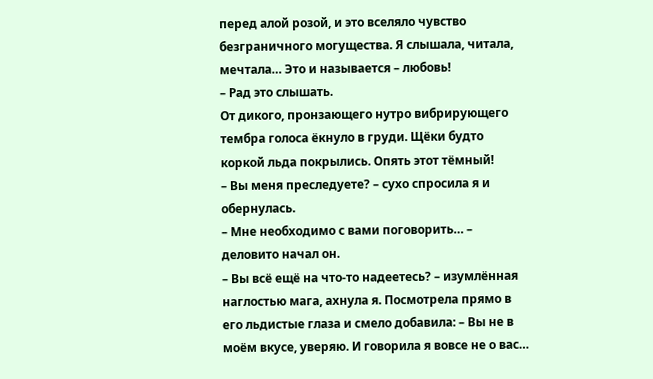перед алой розой, и это вселяло чувство безграничного могущества. Я слышала, читала, мечтала… Это и называется – любовь!
– Рад это слышать.
От дикого, пронзающего нутро вибрирующего тембра голоса ёкнуло в груди. Щёки будто коркой льда покрылись. Опять этот тёмный!
– Вы меня преследуете? – сухо спросила я и обернулась.
– Мне необходимо с вами поговорить… – деловито начал он.
– Вы всё ещё на что-то надеетесь? – изумлённая наглостью мага, ахнула я. Посмотрела прямо в его льдистые глаза и смело добавила: – Вы не в моём вкусе, уверяю. И говорила я вовсе не о вас…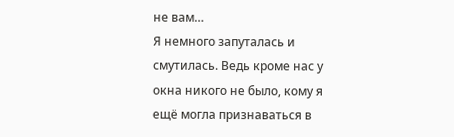не вам…
Я немного запуталась и смутилась. Ведь кроме нас у окна никого не было, кому я ещё могла признаваться в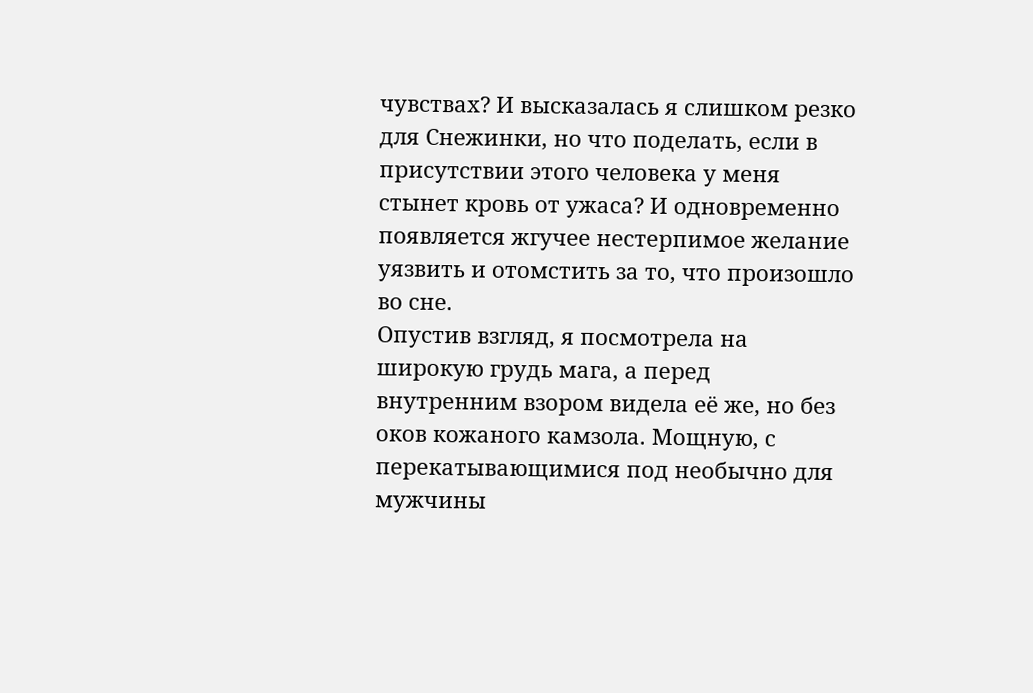чувствах? И высказалась я слишком резко для Снежинки, но что поделать, если в присутствии этого человека у меня стынет кровь от ужаса? И одновременно появляется жгучее нестерпимое желание уязвить и отомстить за то, что произошло во сне.
Опустив взгляд, я посмотрела на широкую грудь мага, а перед внутренним взором видела её же, но без оков кожаного камзола. Мощную, с перекатывающимися под необычно для мужчины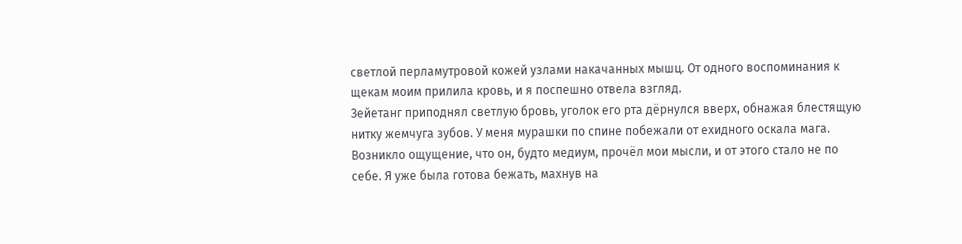светлой перламутровой кожей узлами накачанных мышц. От одного воспоминания к щекам моим прилила кровь, и я поспешно отвела взгляд.
Зейетанг приподнял светлую бровь, уголок его рта дёрнулся вверх, обнажая блестящую нитку жемчуга зубов. У меня мурашки по спине побежали от ехидного оскала мага. Возникло ощущение, что он, будто медиум, прочёл мои мысли, и от этого стало не по себе. Я уже была готова бежать, махнув на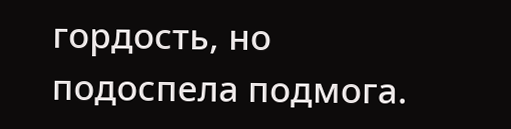гордость, но подоспела подмога.